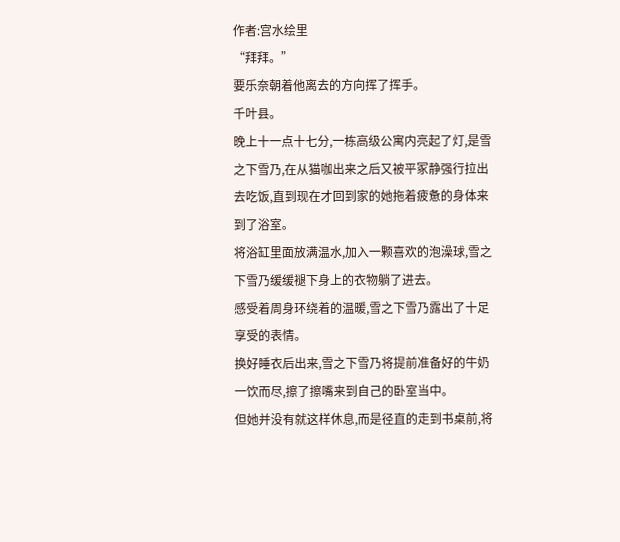作者:宫水绘里
“拜拜。”
要乐奈朝着他离去的方向挥了挥手。
千叶县。
晚上十一点十七分,一栋高级公寓内亮起了灯,是雪之下雪乃,在从猫咖出来之后又被平冢静强行拉出去吃饭,直到现在才回到家的她拖着疲惫的身体来到了浴室。
将浴缸里面放满温水,加入一颗喜欢的泡澡球,雪之下雪乃缓缓褪下身上的衣物躺了进去。
感受着周身环绕着的温暖,雪之下雪乃露出了十足享受的表情。
换好睡衣后出来,雪之下雪乃将提前准备好的牛奶一饮而尽,擦了擦嘴来到自己的卧室当中。
但她并没有就这样休息,而是径直的走到书桌前,将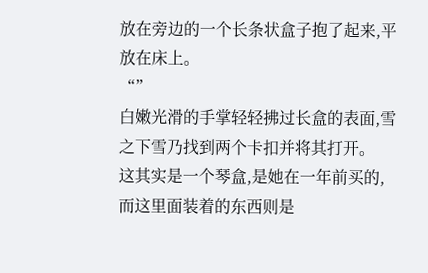放在旁边的一个长条状盒子抱了起来,平放在床上。
“”
白嫩光滑的手掌轻轻拂过长盒的表面,雪之下雪乃找到两个卡扣并将其打开。
这其实是一个琴盒,是她在一年前买的,而这里面装着的东西则是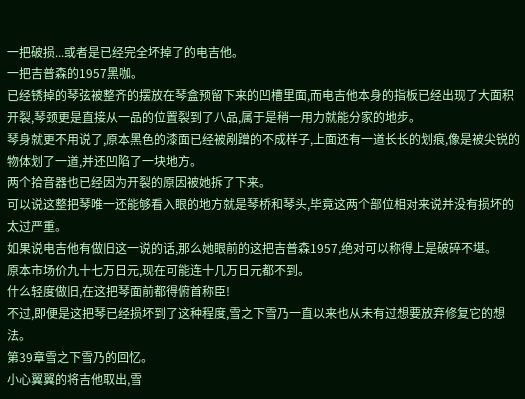一把破损...或者是已经完全坏掉了的电吉他。
一把吉普森的1957黑咖。
已经锈掉的琴弦被整齐的摆放在琴盒预留下来的凹槽里面,而电吉他本身的指板已经出现了大面积开裂,琴颈更是直接从一品的位置裂到了八品,属于是稍一用力就能分家的地步。
琴身就更不用说了,原本黑色的漆面已经被剐蹭的不成样子,上面还有一道长长的划痕,像是被尖锐的物体划了一道,并还凹陷了一块地方。
两个拾音器也已经因为开裂的原因被她拆了下来。
可以说这整把琴唯一还能够看入眼的地方就是琴桥和琴头,毕竟这两个部位相对来说并没有损坏的太过严重。
如果说电吉他有做旧这一说的话,那么她眼前的这把吉普森1957,绝对可以称得上是破碎不堪。
原本市场价九十七万日元,现在可能连十几万日元都不到。
什么轻度做旧,在这把琴面前都得俯首称臣!
不过,即便是这把琴已经损坏到了这种程度,雪之下雪乃一直以来也从未有过想要放弃修复它的想法。
第39章雪之下雪乃的回忆。
小心翼翼的将吉他取出,雪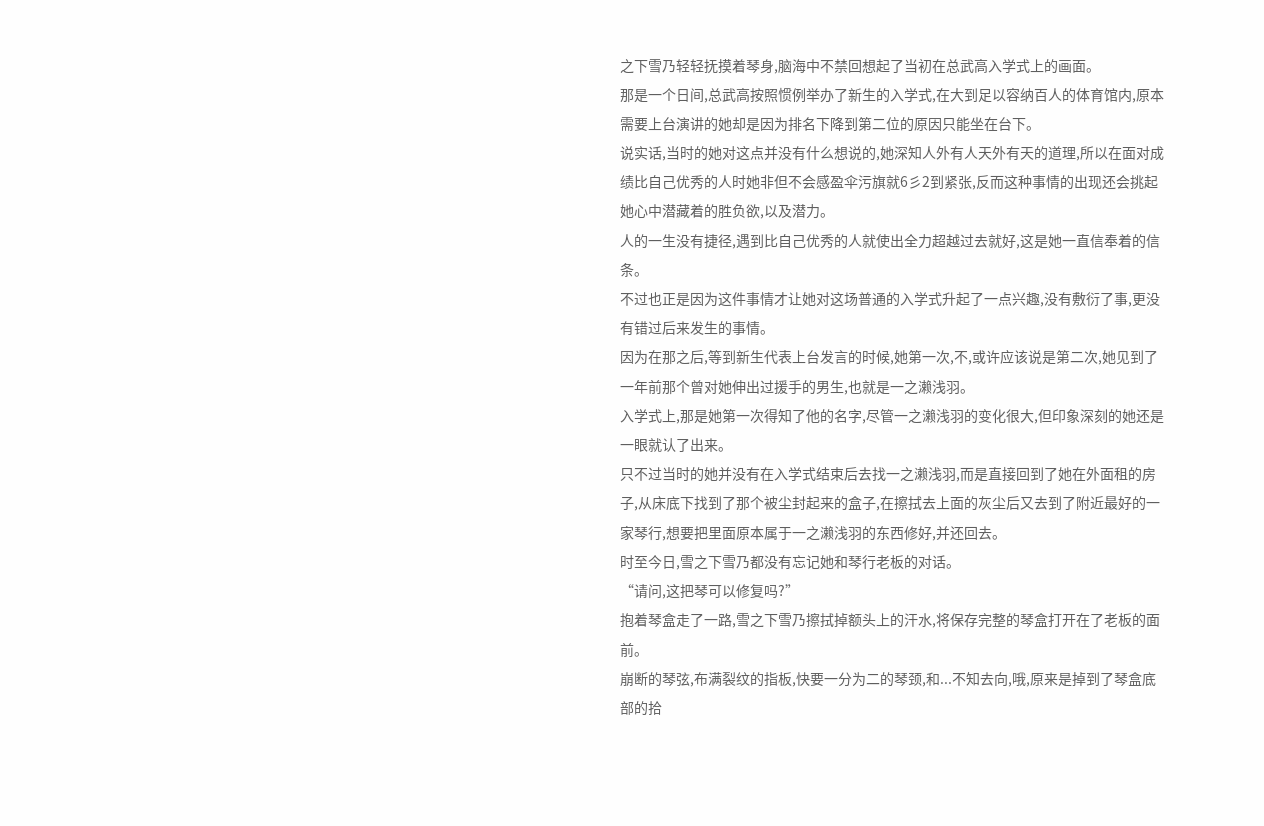之下雪乃轻轻抚摸着琴身,脑海中不禁回想起了当初在总武高入学式上的画面。
那是一个日间,总武高按照惯例举办了新生的入学式,在大到足以容纳百人的体育馆内,原本需要上台演讲的她却是因为排名下降到第二位的原因只能坐在台下。
说实话,当时的她对这点并没有什么想说的,她深知人外有人天外有天的道理,所以在面对成绩比自己优秀的人时她非但不会感盈伞污旗就6彡2到紧张,反而这种事情的出现还会挑起她心中潜藏着的胜负欲,以及潜力。
人的一生没有捷径,遇到比自己优秀的人就使出全力超越过去就好,这是她一直信奉着的信条。
不过也正是因为这件事情才让她对这场普通的入学式升起了一点兴趣,没有敷衍了事,更没有错过后来发生的事情。
因为在那之后,等到新生代表上台发言的时候,她第一次,不,或许应该说是第二次,她见到了一年前那个曾对她伸出过援手的男生,也就是一之濑浅羽。
入学式上,那是她第一次得知了他的名字,尽管一之濑浅羽的变化很大,但印象深刻的她还是一眼就认了出来。
只不过当时的她并没有在入学式结束后去找一之濑浅羽,而是直接回到了她在外面租的房子,从床底下找到了那个被尘封起来的盒子,在擦拭去上面的灰尘后又去到了附近最好的一家琴行,想要把里面原本属于一之濑浅羽的东西修好,并还回去。
时至今日,雪之下雪乃都没有忘记她和琴行老板的对话。
“请问,这把琴可以修复吗?”
抱着琴盒走了一路,雪之下雪乃擦拭掉额头上的汗水,将保存完整的琴盒打开在了老板的面前。
崩断的琴弦,布满裂纹的指板,快要一分为二的琴颈,和...不知去向,哦,原来是掉到了琴盒底部的拾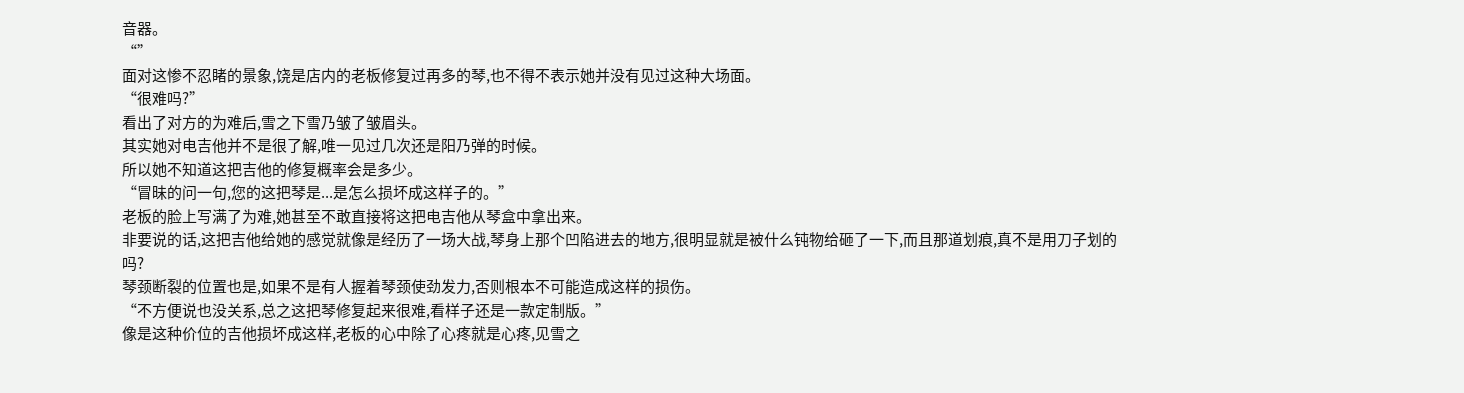音器。
“”
面对这惨不忍睹的景象,饶是店内的老板修复过再多的琴,也不得不表示她并没有见过这种大场面。
“很难吗?”
看出了对方的为难后,雪之下雪乃皱了皱眉头。
其实她对电吉他并不是很了解,唯一见过几次还是阳乃弹的时候。
所以她不知道这把吉他的修复概率会是多少。
“冒昧的问一句,您的这把琴是...是怎么损坏成这样子的。”
老板的脸上写满了为难,她甚至不敢直接将这把电吉他从琴盒中拿出来。
非要说的话,这把吉他给她的感觉就像是经历了一场大战,琴身上那个凹陷进去的地方,很明显就是被什么钝物给砸了一下,而且那道划痕,真不是用刀子划的吗?
琴颈断裂的位置也是,如果不是有人握着琴颈使劲发力,否则根本不可能造成这样的损伤。
“不方便说也没关系,总之这把琴修复起来很难,看样子还是一款定制版。”
像是这种价位的吉他损坏成这样,老板的心中除了心疼就是心疼,见雪之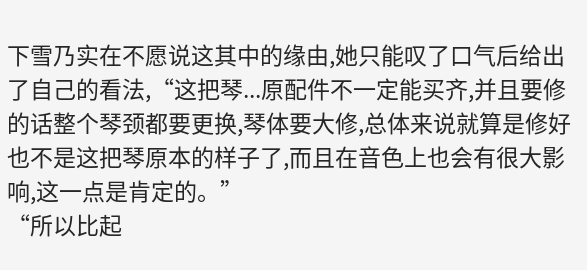下雪乃实在不愿说这其中的缘由,她只能叹了口气后给出了自己的看法,“这把琴...原配件不一定能买齐,并且要修的话整个琴颈都要更换,琴体要大修,总体来说就算是修好也不是这把琴原本的样子了,而且在音色上也会有很大影响,这一点是肯定的。”
“所以比起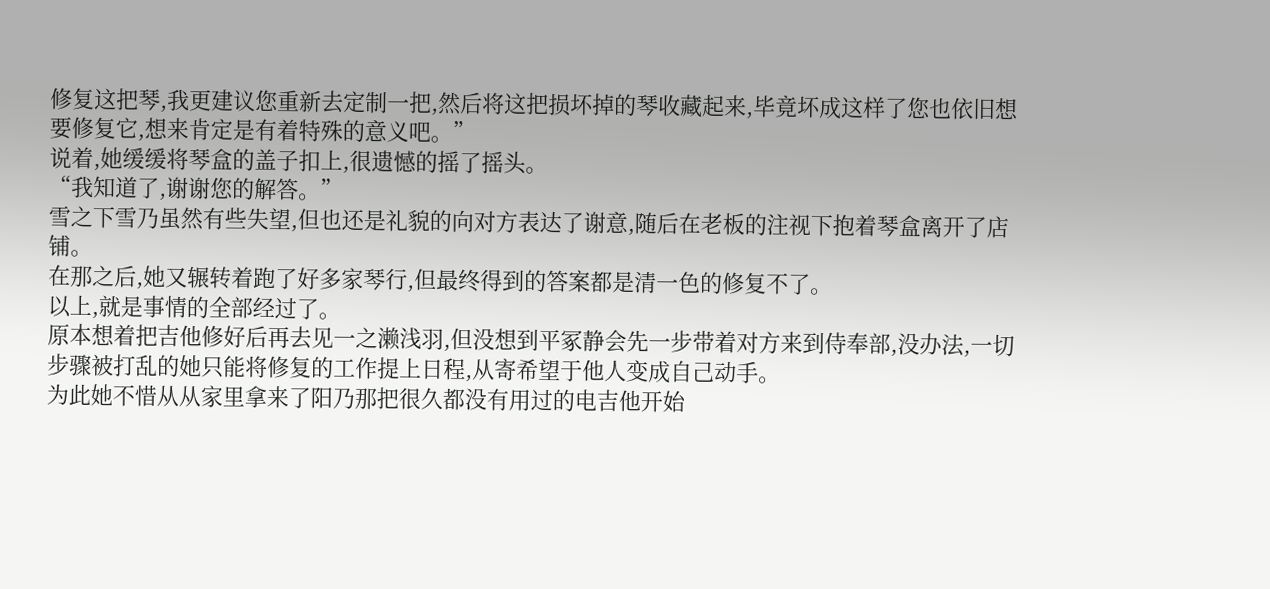修复这把琴,我更建议您重新去定制一把,然后将这把损坏掉的琴收藏起来,毕竟坏成这样了您也依旧想要修复它,想来肯定是有着特殊的意义吧。”
说着,她缓缓将琴盒的盖子扣上,很遗憾的摇了摇头。
“我知道了,谢谢您的解答。”
雪之下雪乃虽然有些失望,但也还是礼貌的向对方表达了谢意,随后在老板的注视下抱着琴盒离开了店铺。
在那之后,她又辗转着跑了好多家琴行,但最终得到的答案都是清一色的修复不了。
以上,就是事情的全部经过了。
原本想着把吉他修好后再去见一之濑浅羽,但没想到平冢静会先一步带着对方来到侍奉部,没办法,一切步骤被打乱的她只能将修复的工作提上日程,从寄希望于他人变成自己动手。
为此她不惜从从家里拿来了阳乃那把很久都没有用过的电吉他开始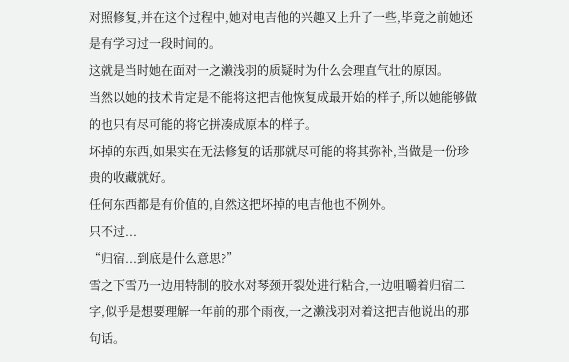对照修复,并在这个过程中,她对电吉他的兴趣又上升了一些,毕竟之前她还是有学习过一段时间的。
这就是当时她在面对一之濑浅羽的质疑时为什么会理直气壮的原因。
当然以她的技术肯定是不能将这把吉他恢复成最开始的样子,所以她能够做的也只有尽可能的将它拼凑成原本的样子。
坏掉的东西,如果实在无法修复的话那就尽可能的将其弥补,当做是一份珍贵的收藏就好。
任何东西都是有价值的,自然这把坏掉的电吉他也不例外。
只不过...
“归宿...到底是什么意思?”
雪之下雪乃一边用特制的胶水对琴颈开裂处进行粘合,一边咀嚼着归宿二字,似乎是想要理解一年前的那个雨夜,一之濑浅羽对着这把吉他说出的那句话。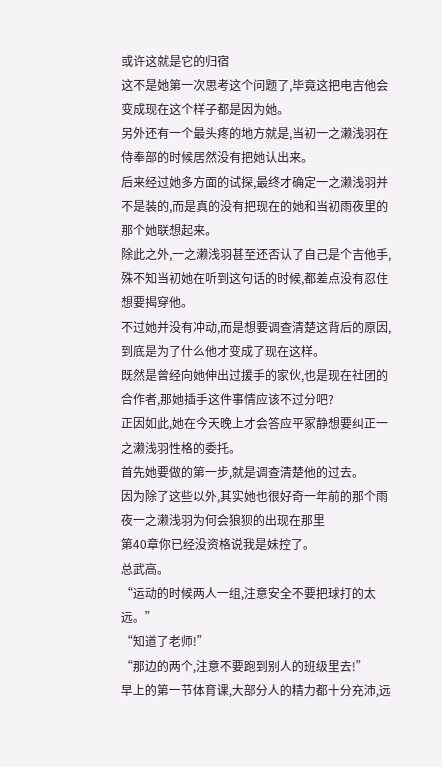或许这就是它的归宿
这不是她第一次思考这个问题了,毕竟这把电吉他会变成现在这个样子都是因为她。
另外还有一个最头疼的地方就是,当初一之濑浅羽在侍奉部的时候居然没有把她认出来。
后来经过她多方面的试探,最终才确定一之濑浅羽并不是装的,而是真的没有把现在的她和当初雨夜里的那个她联想起来。
除此之外,一之濑浅羽甚至还否认了自己是个吉他手,殊不知当初她在听到这句话的时候,都差点没有忍住想要揭穿他。
不过她并没有冲动,而是想要调查清楚这背后的原因,到底是为了什么他才变成了现在这样。
既然是曾经向她伸出过援手的家伙,也是现在社团的合作者,那她插手这件事情应该不过分吧?
正因如此,她在今天晚上才会答应平冢静想要纠正一之濑浅羽性格的委托。
首先她要做的第一步,就是调查清楚他的过去。
因为除了这些以外,其实她也很好奇一年前的那个雨夜一之濑浅羽为何会狼狈的出现在那里
第40章你已经没资格说我是妹控了。
总武高。
“运动的时候两人一组,注意安全不要把球打的太远。”
“知道了老师!”
“那边的两个,注意不要跑到别人的班级里去!”
早上的第一节体育课,大部分人的精力都十分充沛,远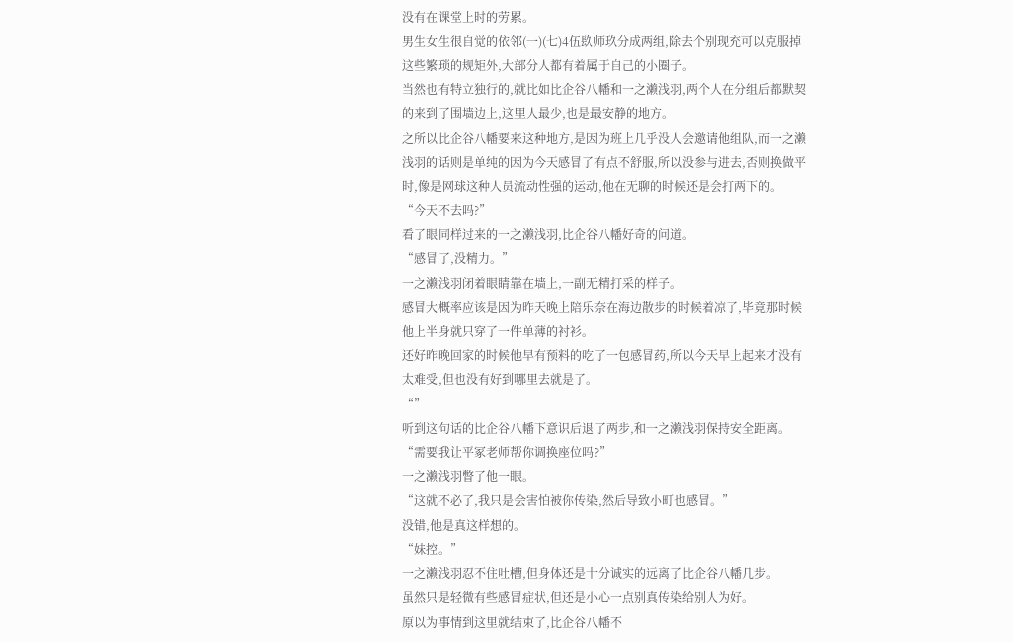没有在课堂上时的劳累。
男生女生很自觉的依邻(一)(七)4伍镹师玖分成两组,除去个别现充可以克服掉这些繁琐的规矩外,大部分人都有着属于自己的小圈子。
当然也有特立独行的,就比如比企谷八幡和一之濑浅羽,两个人在分组后都默契的来到了围墙边上,这里人最少,也是最安静的地方。
之所以比企谷八幡要来这种地方,是因为班上几乎没人会邀请他组队,而一之濑浅羽的话则是单纯的因为今天感冒了有点不舒服,所以没参与进去,否则换做平时,像是网球这种人员流动性强的运动,他在无聊的时候还是会打两下的。
“今天不去吗?”
看了眼同样过来的一之濑浅羽,比企谷八幡好奇的问道。
“感冒了,没精力。”
一之濑浅羽闭着眼睛靠在墙上,一副无精打采的样子。
感冒大概率应该是因为昨天晚上陪乐奈在海边散步的时候着凉了,毕竟那时候他上半身就只穿了一件单薄的衬衫。
还好昨晚回家的时候他早有预料的吃了一包感冒药,所以今天早上起来才没有太难受,但也没有好到哪里去就是了。
“”
听到这句话的比企谷八幡下意识后退了两步,和一之濑浅羽保持安全距离。
“需要我让平冢老师帮你调换座位吗?”
一之濑浅羽瞥了他一眼。
“这就不必了,我只是会害怕被你传染,然后导致小町也感冒。”
没错,他是真这样想的。
“妹控。”
一之濑浅羽忍不住吐槽,但身体还是十分诚实的远离了比企谷八幡几步。
虽然只是轻微有些感冒症状,但还是小心一点别真传染给别人为好。
原以为事情到这里就结束了,比企谷八幡不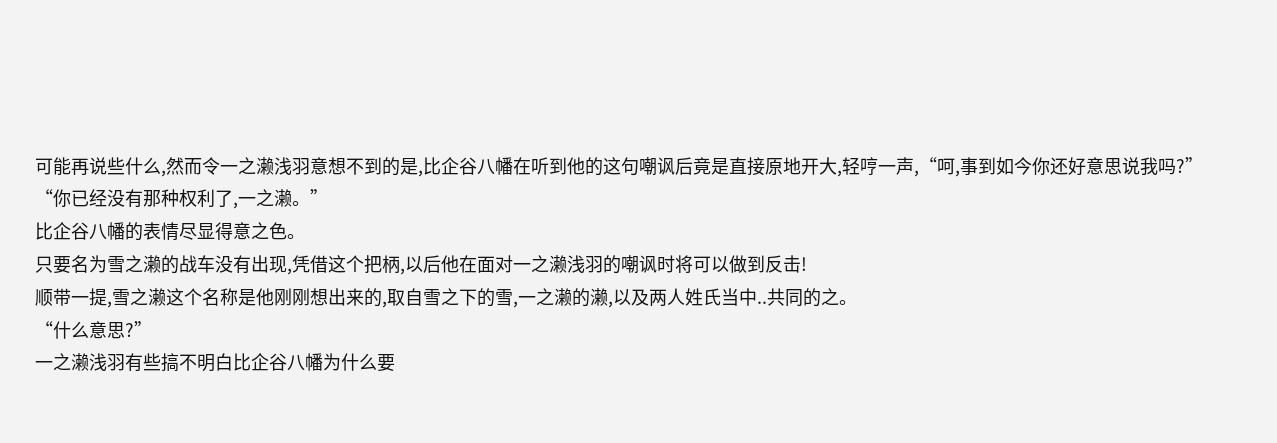可能再说些什么,然而令一之濑浅羽意想不到的是,比企谷八幡在听到他的这句嘲讽后竟是直接原地开大,轻哼一声,“呵,事到如今你还好意思说我吗?”
“你已经没有那种权利了,一之濑。”
比企谷八幡的表情尽显得意之色。
只要名为雪之濑的战车没有出现,凭借这个把柄,以后他在面对一之濑浅羽的嘲讽时将可以做到反击!
顺带一提,雪之濑这个名称是他刚刚想出来的,取自雪之下的雪,一之濑的濑,以及两人姓氏当中..共同的之。
“什么意思?”
一之濑浅羽有些搞不明白比企谷八幡为什么要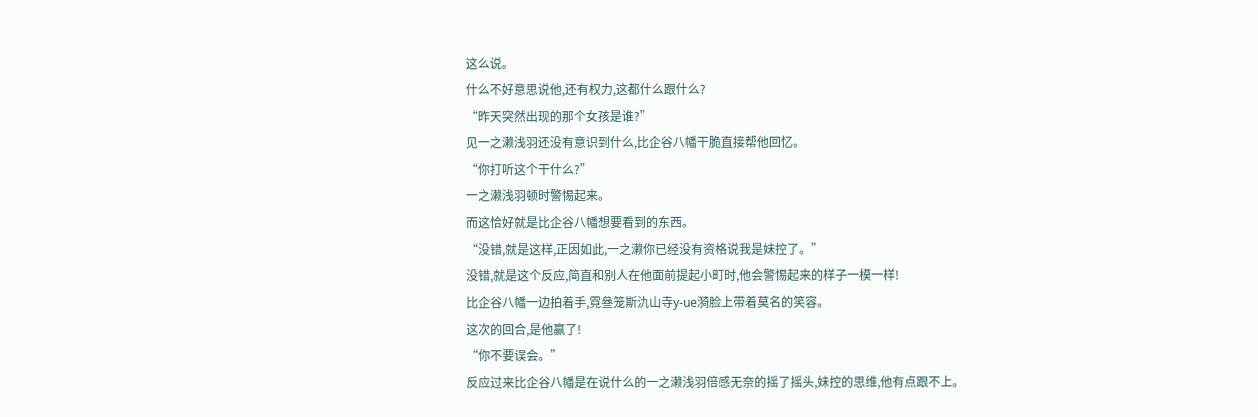这么说。
什么不好意思说他,还有权力,这都什么跟什么?
“昨天突然出现的那个女孩是谁?”
见一之濑浅羽还没有意识到什么,比企谷八幡干脆直接帮他回忆。
“你打听这个干什么?”
一之濑浅羽顿时警惕起来。
而这恰好就是比企谷八幡想要看到的东西。
“没错,就是这样,正因如此,一之濑你已经没有资格说我是妹控了。”
没错,就是这个反应,简直和别人在他面前提起小町时,他会警惕起来的样子一模一样!
比企谷八幡一边拍着手,霓叄笼斯氿山寺y-ue漪脸上带着莫名的笑容。
这次的回合,是他赢了!
“你不要误会。”
反应过来比企谷八幡是在说什么的一之濑浅羽倍感无奈的摇了摇头,妹控的思维,他有点跟不上。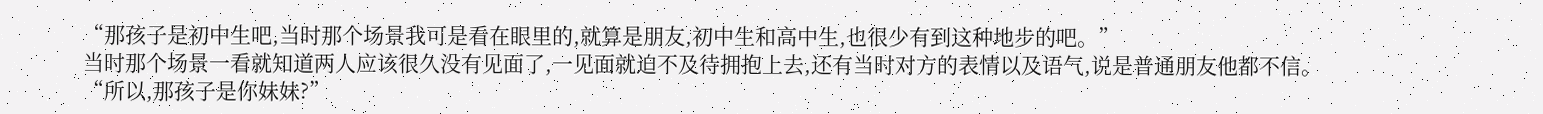“那孩子是初中生吧,当时那个场景我可是看在眼里的,就算是朋友,初中生和高中生,也很少有到这种地步的吧。”
当时那个场景一看就知道两人应该很久没有见面了,一见面就迫不及待拥抱上去,还有当时对方的表情以及语气,说是普通朋友他都不信。
“所以,那孩子是你妹妹?”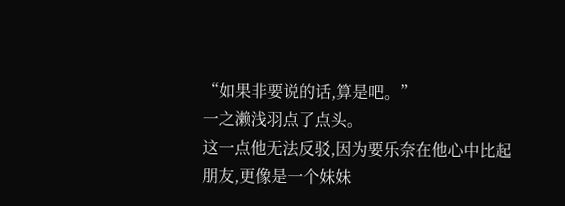“如果非要说的话,算是吧。”
一之濑浅羽点了点头。
这一点他无法反驳,因为要乐奈在他心中比起朋友,更像是一个妹妹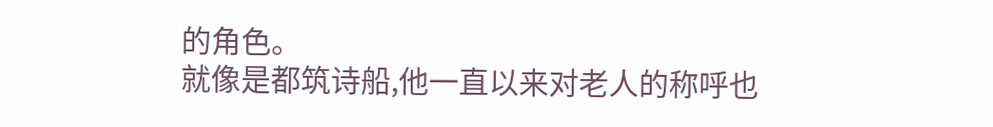的角色。
就像是都筑诗船,他一直以来对老人的称呼也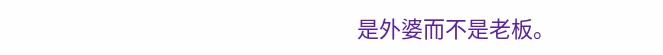是外婆而不是老板。